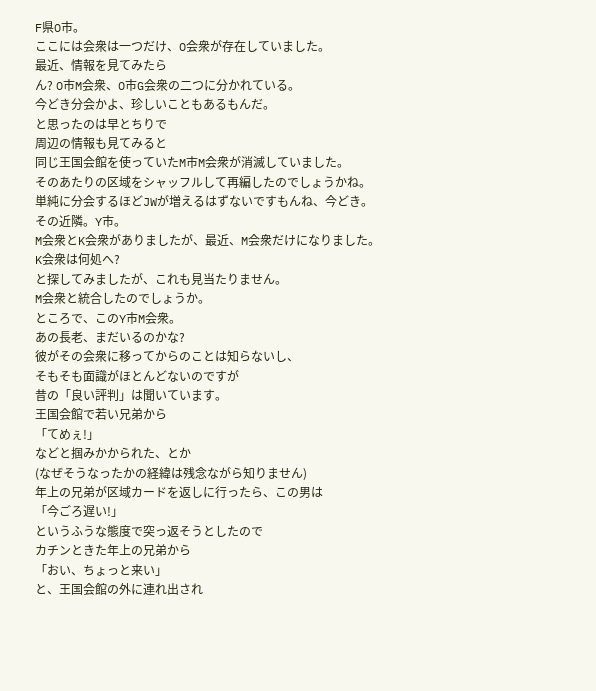F県O市。
ここには会衆は一つだけ、O会衆が存在していました。
最近、情報を見てみたら
ん? O市M会衆、O市G会衆の二つに分かれている。
今どき分会かよ、珍しいこともあるもんだ。
と思ったのは早とちりで
周辺の情報も見てみると
同じ王国会館を使っていたM市M会衆が消滅していました。
そのあたりの区域をシャッフルして再編したのでしょうかね。
単純に分会するほどJWが増えるはずないですもんね、今どき。
その近隣。Y市。
M会衆とK会衆がありましたが、最近、M会衆だけになりました。
K会衆は何処へ?
と探してみましたが、これも見当たりません。
M会衆と統合したのでしょうか。
ところで、このY市M会衆。
あの長老、まだいるのかな?
彼がその会衆に移ってからのことは知らないし、
そもそも面識がほとんどないのですが
昔の「良い評判」は聞いています。
王国会館で若い兄弟から
「てめぇ!」
などと掴みかかられた、とか
(なぜそうなったかの経緯は残念ながら知りません)
年上の兄弟が区域カードを返しに行ったら、この男は
「今ごろ遅い!」
というふうな態度で突っ返そうとしたので
カチンときた年上の兄弟から
「おい、ちょっと来い」
と、王国会館の外に連れ出され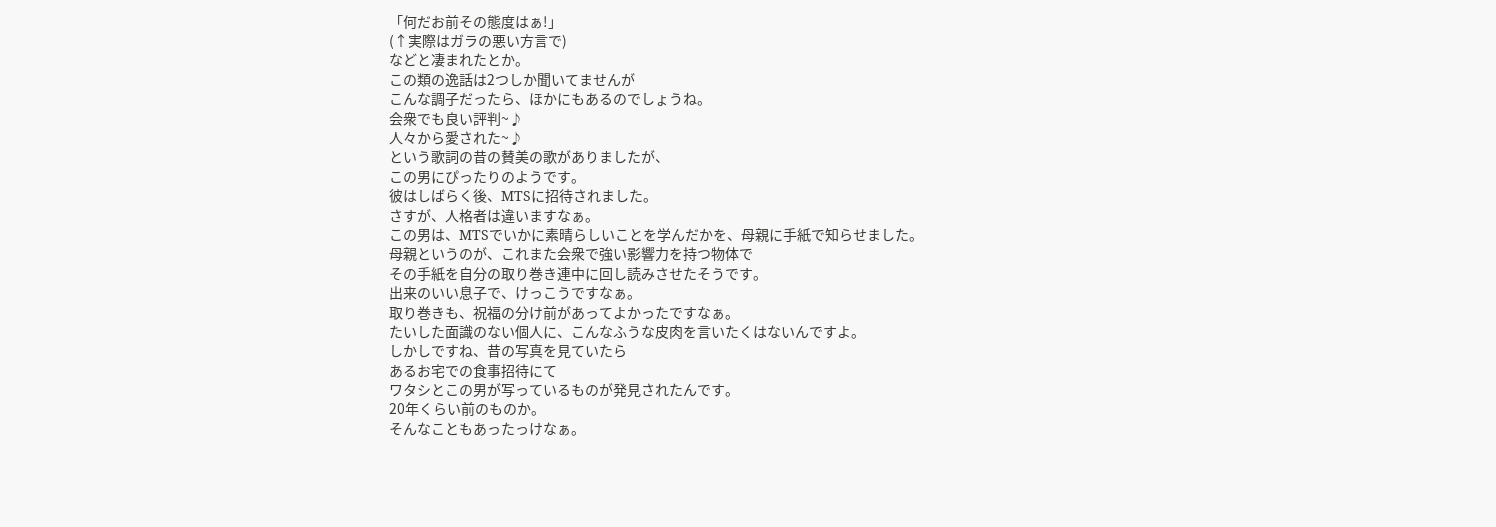「何だお前その態度はぁ!」
(↑実際はガラの悪い方言で)
などと凄まれたとか。
この類の逸話は2つしか聞いてませんが
こんな調子だったら、ほかにもあるのでしょうね。
会衆でも良い評判~♪
人々から愛された~♪
という歌詞の昔の賛美の歌がありましたが、
この男にぴったりのようです。
彼はしばらく後、MTSに招待されました。
さすが、人格者は違いますなぁ。
この男は、MTSでいかに素晴らしいことを学んだかを、母親に手紙で知らせました。
母親というのが、これまた会衆で強い影響力を持つ物体で
その手紙を自分の取り巻き連中に回し読みさせたそうです。
出来のいい息子で、けっこうですなぁ。
取り巻きも、祝福の分け前があってよかったですなぁ。
たいした面識のない個人に、こんなふうな皮肉を言いたくはないんですよ。
しかしですね、昔の写真を見ていたら
あるお宅での食事招待にて
ワタシとこの男が写っているものが発見されたんです。
20年くらい前のものか。
そんなこともあったっけなぁ。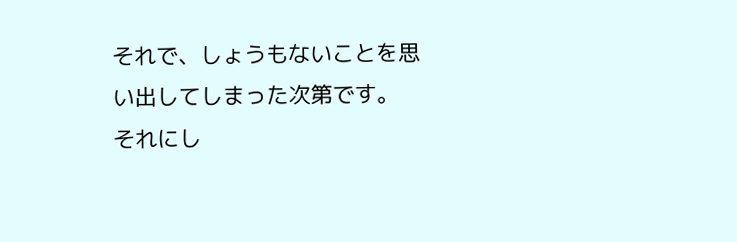それで、しょうもないことを思い出してしまった次第です。
それにし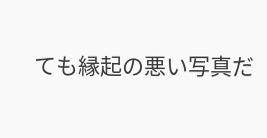ても縁起の悪い写真だ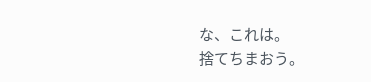な、これは。
捨てちまおう。